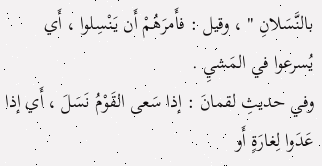بالنَّسَلانِ " ، وقيل : فأَمرَهُمْ أَن يَنْسِلوا ، أَي يُسرعوا في المَشيِ .
وفي حديثِ لقمانَ : إذا سَعى القَوْمُ نَسَلَ ، أَي إذا عَدَوا لِغارَةٍ أَو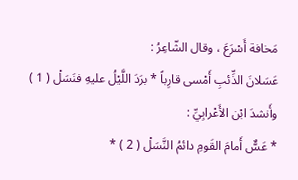مَخافة أَسْرَعَ ، وقال الشّاعِرُ :
عَسَلانَ الذِّئبِ أَمْسى قارِباً * برَدَ اللَّيْلُ عليهِ فنَسَلْ ( 1 )
وأَنشدَ ابْن الأَعْرابِيِّ :
* عَسٌّ أَمامَ القَومِ دائمُ النَّسَلْ ( 2 ) *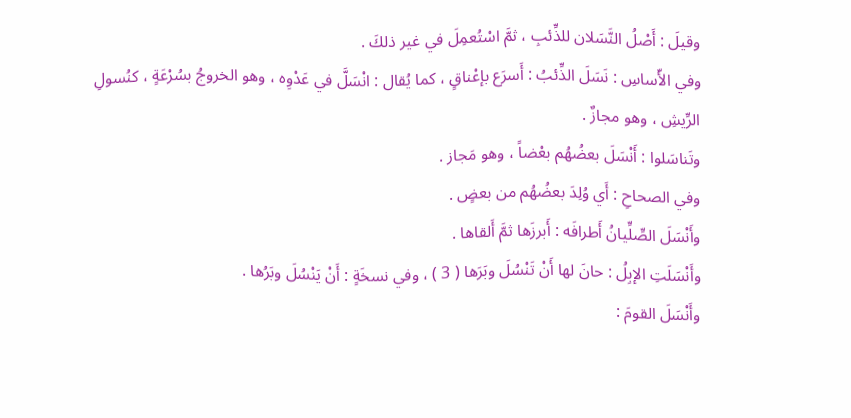وقيلَ : أَصْلُ النَّسَلان للذِّئبِ ، ثمَّ اسْتُعمِلَ في غير ذلكَ .
وفي الأّساسِ : نَسَلَ الذِّئبُ : أَسرَع بإعْناقٍ ، كما يُقال : انْسَلَّ في عَدْوِه ، وهو الخروجُ بسُرْعَةٍ ، كنُسولِ الرِّيشِ ، وهو مجازٌ .
وتَناسَلوا : أَنْسَلَ بعضُهُم بعْضاً ، وهو مَجاز .
وفي الصحاحِ : أَي وُلِدَ بعضُهُم من بعضٍ .
وأَنْسَلَ الصِّلِّيانُ أَطرافَه : أَبرزَها ثمَّ أَلقاها .
وأَنْسَلَتِ الإبِلُ : حانَ لها أَنْ تَنْسُلَ وبَرَها ( 3 ) ، وفي نسخَةٍ : أَنْ يَنْسُلَ وبَرُها .
وأَنْسَلَ القومَ :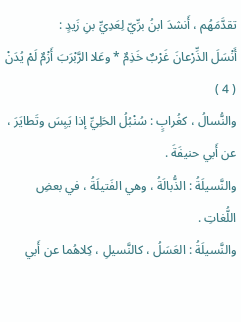تقدَّمَهُم ، أَنشدَ ابنُ برِّيّ لِعَدِيِّ بنِ زَيدٍ :
أَنْسَلَ الذِّرْعانَ غَرْبٌ خَذِمٌ * وعَلا الرَّبْرَبَ أَزْمٌ لَمْ يُدَنْ ( 4 )
والنُّسالُ ، كغُرابٍ : سُنْبُلُ الحَلِيِّ إذا يَبِسَ وتَطايَرَ ، عن أَبي حنيفَةَ .
والنَّسيلَةُ : الذُّبالَةُ ، وهي الفَتيلَةُ ، في بعضِ اللُّغاتِ .
والنَّسيلَةُ : العَسَلُ ، كالنَّسيلِ ، كِلاهُما عن أَبي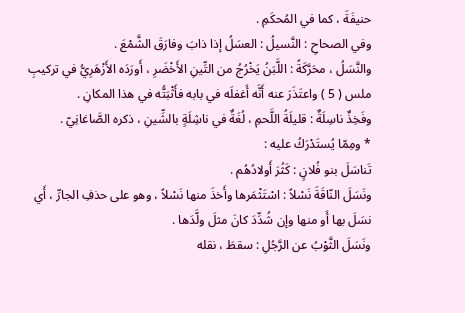حنيفَةَ ، كما في المُحكَمِ .
وفي الصحاحِ : النَّسيلُ : العسَلُ إذا ذابَ وفارَقَ الشَّمْعَ .
والنَّسَلُ ، محَرَّكَةً : اللَّبَنُ يَخْرُجُ من التِّينِ الأَخْضَرِ ، أَورَدَه الأَزْهَرِيُّ في تركيبِ ملس ( 5 ) واعتَذَرَ عنه أَنَّه أَغفلَه في بابه فأَثْبَتُّه في هذا المكانِ .
وفَخِذٌ ناسِلَةٌ : قليلَةُ اللَّحمِ ، لُغَةٌ في ناشِلَةٍ بالشِّينِ ، ذكره الصَّاغانِيّ .
* ومِمّا يُستَدْرَكُ عليه :
تَناسَلَ بنو فُلانٍ : كَثُرَ أَولادُهُم .
ونَسَلَ النّاقَةَ نَسْلاً : اسْتَثْمَرها وأَخذَ منها نَسْلاً ، وهو على حذفِ الجارِّ ، أَي نسَلَ بها أَو منها وإن شُدِّدَ كانَ مثلَ ولَّدَها .
ونَسَلَ الثَّوْبُ عن الرَّجُلِ : سقطَ ، نقله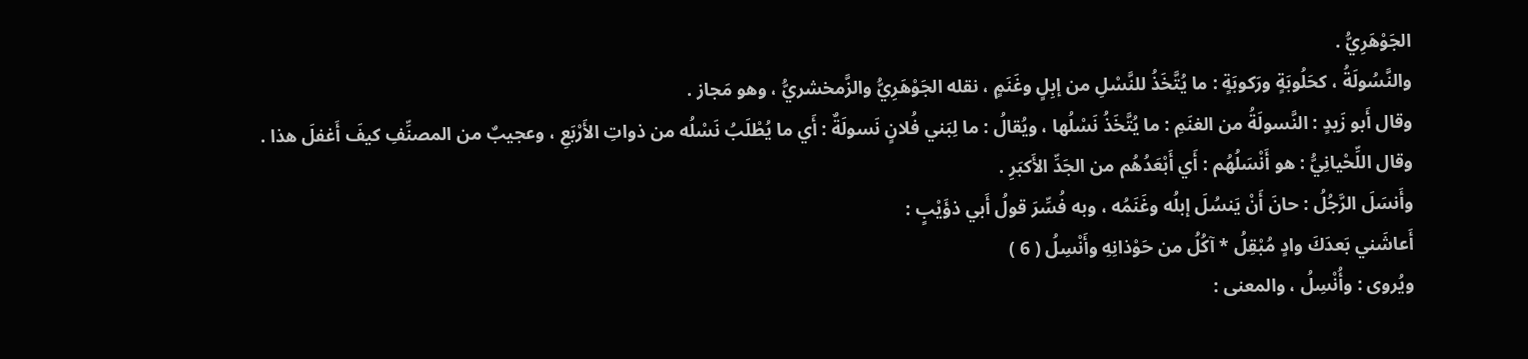الجَوْهَرِيُّ .
والنَّسُولَةُ ، كحَلُوبَةٍ ورَكوبَةٍ : ما يُتَّخَذُ للنَّسْلِ من إبِلٍ وغَنَمٍ ، نقله الجَوْهَرِيُّ والزَّمخشريُّ ، وهو مَجاز .
وقال أَبو زَيدٍ : النَّسولَةُ من الغنَمِ : ما يُتَّخَذُ نَسْلُها ، ويُقالُ : ما لِبَني فُلانٍ نَسولَةٌ : أَي ما يُطْلَبُ نَسْلُه من ذواتِ الأَرْبَعِ ، وعجيبٌ من المصنِّفِ كيفَ أَغفلَ هذا .
وقال اللِّحْيانِيُّ : هو أَنْسَلُهُم : أَي أَبْعَدُهُم من الجَدِّ الأَكبَرِ .
وأَنسَلَ الرَّجُلُ : حانَ أَنْ يَنسُلَ إبلُه وغَنَمُه ، وبه فُسِّرَ قولُ أَبي ذؤَيْبٍ :
أَعاشَني بَعدَكَ وادٍ مُبْقِلُ * آكُلُ من حَوْذانِهِ وأَنْسِلُ ( 6 )
ويُروى : وأُنْسِلُ ، والمعنى :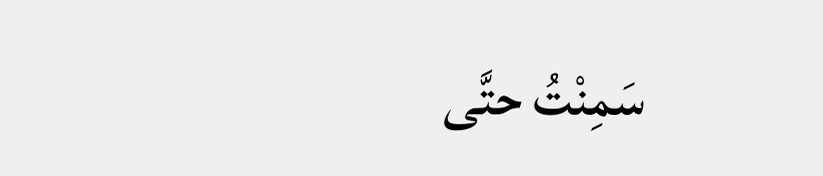سَمِنْتُ حتَّى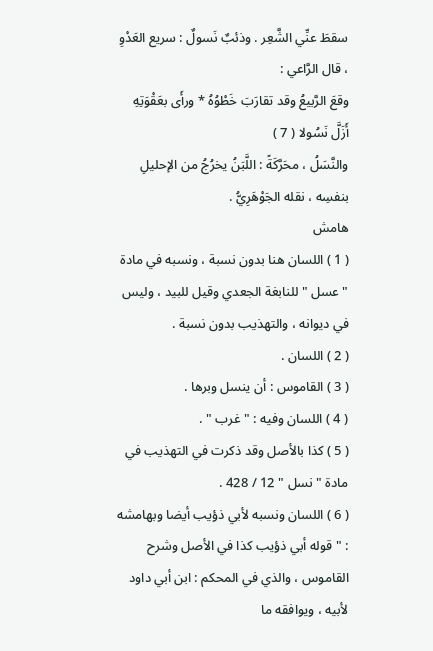سقطَ عنِّي الشَّعِر . وذئبٌ نَسولٌ : سريع العَدْوِ ، قال الرَّاعي :
وقعَ الرَّبيعُ وقد تقارَبَ خَطْوُهُ * ورأَى بعَقْوَتِهِ أَزَلَّ نَسُولا ( 7 )
والنَّسَلُ ، محَرَّكَةً : اللَّبَنُ يخرُجُ من الإحليلِ بنفسِه ، نقله الجَوْهَرِيُّ .
هامش
( 1 ) اللسان هنا بدون نسبة ، ونسبه في مادة " عسل " للنابغة الجعدي وقيل للبيد ، وليس في ديوانه ، والتهذيب بدون نسبة .
( 2 ) اللسان .
( 3 ) القاموس : أن ينسل وبرها .
( 4 ) اللسان وفيه : " غرب " .
( 5 ) كذا بالأصل وقد ذكرت في التهذيب في مادة " نسل " 12 / 428 .
( 6 ) اللسان ونسبه لأبي ذؤيب أيضا وبهامشه : " قوله أبي ذؤيب كذا في الأصل وشرح القاموس ، والذي في المحكم : ابن أبي داود لأبيه ، ويوافقه ما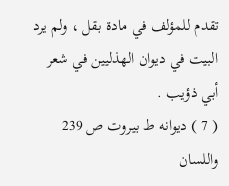تقدم للمؤلف في مادة بقل ، ولم يرد البيت في ديوان الهذليين في شعر أبي ذؤيب .
( 7 ) ديوانه ط بيروت ص 239 واللسان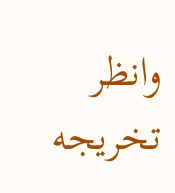وانظر تخريجه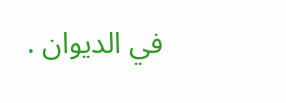في الديوان .